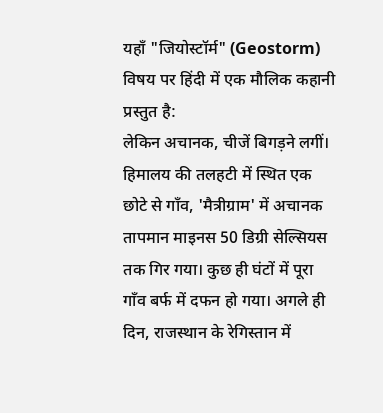यहाँ "जियोस्टॉर्म" (Geostorm) विषय पर हिंदी में एक मौलिक कहानी प्रस्तुत है:
लेकिन अचानक, चीजें बिगड़ने लगीं। हिमालय की तलहटी में स्थित एक छोटे से गाँव, 'मैत्रीग्राम' में अचानक तापमान माइनस 50 डिग्री सेल्सियस तक गिर गया। कुछ ही घंटों में पूरा गाँव बर्फ में दफन हो गया। अगले ही दिन, राजस्थान के रेगिस्तान में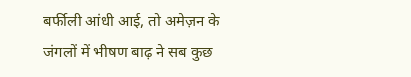बर्फीली आंधी आई, तो अमेज़न के जंगलों में भीषण बाढ़ ने सब कुछ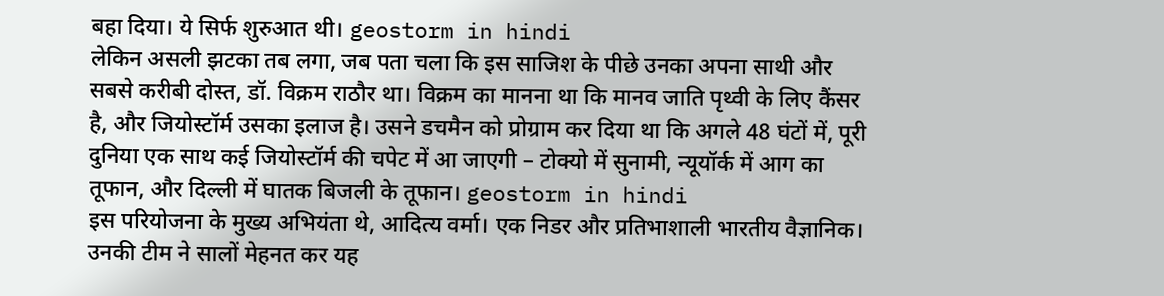बहा दिया। ये सिर्फ शुरुआत थी। geostorm in hindi
लेकिन असली झटका तब लगा, जब पता चला कि इस साजिश के पीछे उनका अपना साथी और सबसे करीबी दोस्त, डॉ. विक्रम राठौर था। विक्रम का मानना था कि मानव जाति पृथ्वी के लिए कैंसर है, और जियोस्टॉर्म उसका इलाज है। उसने डचमैन को प्रोग्राम कर दिया था कि अगले 48 घंटों में, पूरी दुनिया एक साथ कई जियोस्टॉर्म की चपेट में आ जाएगी – टोक्यो में सुनामी, न्यूयॉर्क में आग का तूफान, और दिल्ली में घातक बिजली के तूफान। geostorm in hindi
इस परियोजना के मुख्य अभियंता थे, आदित्य वर्मा। एक निडर और प्रतिभाशाली भारतीय वैज्ञानिक। उनकी टीम ने सालों मेहनत कर यह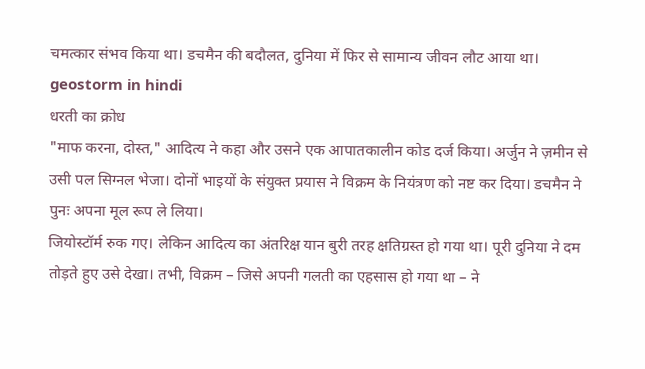चमत्कार संभव किया था। डचमैन की बदौलत, दुनिया में फिर से सामान्य जीवन लौट आया था। geostorm in hindi
धरती का क्रोध
"माफ करना, दोस्त," आदित्य ने कहा और उसने एक आपातकालीन कोड दर्ज किया। अर्जुन ने ज़मीन से उसी पल सिग्नल भेजा। दोनों भाइयों के संयुक्त प्रयास ने विक्रम के नियंत्रण को नष्ट कर दिया। डचमैन ने पुनः अपना मूल रूप ले लिया।
जियोस्टॉर्म रुक गए। लेकिन आदित्य का अंतरिक्ष यान बुरी तरह क्षतिग्रस्त हो गया था। पूरी दुनिया ने दम तोड़ते हुए उसे देखा। तभी, विक्रम – जिसे अपनी गलती का एहसास हो गया था – ने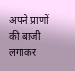अपने प्राणों की बाजी लगाकर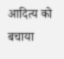आदित्य को बचाया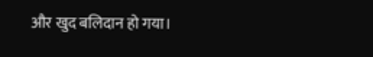और खुद बलिदान हो गया।